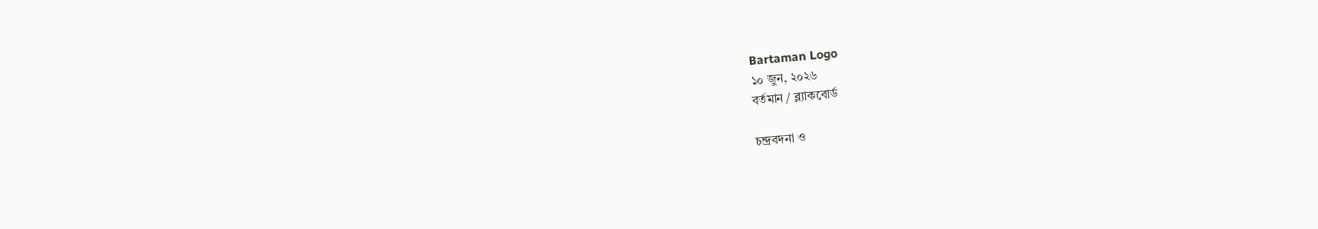Bartaman Logo
১০ জুন, ২০২৬
বর্তমান / ব্ল্যাকবোর্ড

চন্দ্রবদনা ও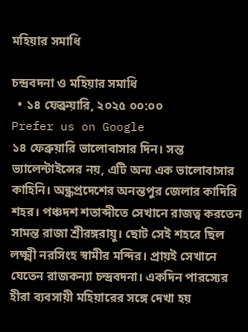মহিয়ার সমাধি

চন্দ্রবদনা ও মহিয়ার সমাধি
  • ১৪ ফেব্রুয়ারি, ২০২৫ ০০:০০
Prefer us on Google
১৪ ফেব্রুয়ারি ভালোবাসার দিন। সন্ত ভ্যালেন্টাইন্সের নয়, এটি অন্য এক ভালোবাসার কাহিনি। অন্ধ্রপ্রদেশের অনন্তপুর জেলার কাদিরি শহর। পঞ্চদশ শতাব্দীতে সেখানে রাজত্ব করতেন সামন্ত রাজা শ্রীরঙ্গরায়ু। ছোট সেই শহরে ছিল লক্ষ্মী নরসিংহ স্বামীর মন্দির। প্রায়ই সেখানে যেতেন রাজকন্যা চন্দ্রবদনা। একদিন পারস্যের হীরা ব্যবসায়ী মহিয়ারের সঙ্গে দেখা হয়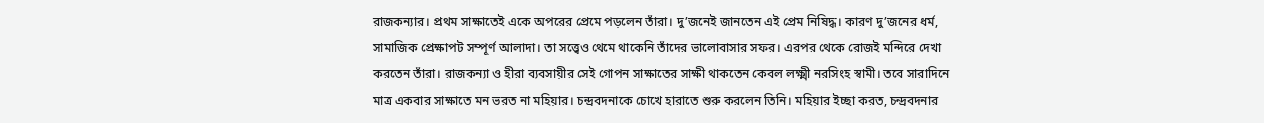রাজকন্যার। প্রথম সাক্ষাতেই একে অপরের প্রেমে পড়লেন তাঁরা। দু’জনেই জানতেন এই প্রেম নিষিদ্ধ। কারণ দু’জনের ধর্ম, সামাজিক প্রেক্ষাপট সম্পূর্ণ আলাদা। তা সত্ত্বেও থেমে থাকেনি তাঁদের ভালোবাসার সফর। এরপর থেকে রোজই মন্দিরে দেখা করতেন তাঁরা। রাজকন্যা ও হীরা ব্যবসায়ীর সেই গোপন সাক্ষাতের সাক্ষী থাকতেন কেবল লক্ষ্মী নরসিংহ স্বামী। তবে সারাদিনে মাত্র একবার সাক্ষাতে মন ভরত না মহিয়ার। চন্দ্রবদনাকে চোখে হারাতে শুরু করলেন তিনি। মহিয়ার ইচ্ছা করত, চন্দ্রবদনার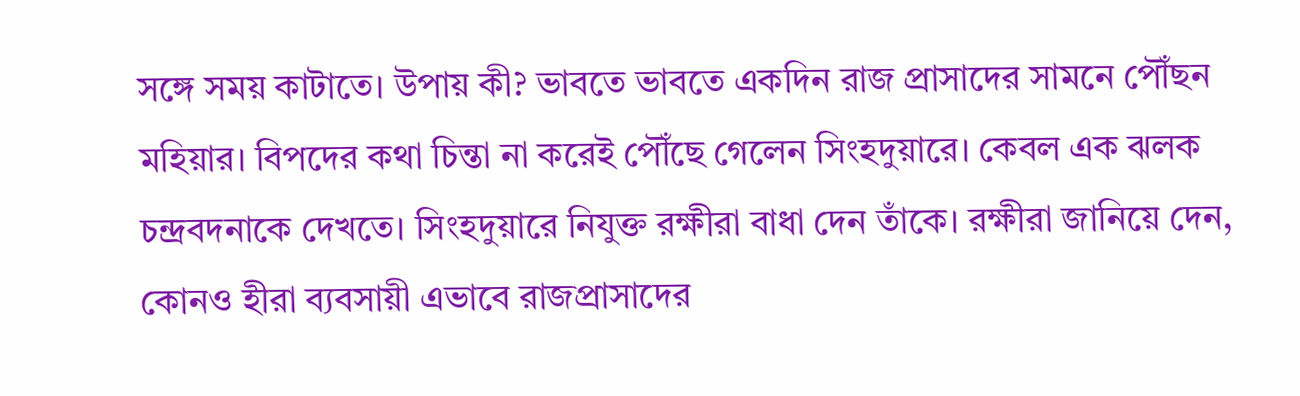সঙ্গে সময় কাটাতে। উপায় কী? ভাবতে ভাবতে একদিন রাজ প্রাসাদের সামনে পৌঁছন মহিয়ার। বিপদের কথা চিন্তা না করেই পৌঁছে গেলেন সিংহদুয়ারে। কেবল এক ঝলক চন্দ্রবদনাকে দেখতে। সিংহদুয়ারে নিযুক্ত রক্ষীরা বাধা দেন তাঁকে। রক্ষীরা জানিয়ে দেন, কোনও হীরা ব্যবসায়ী এভাবে রাজপ্রাসাদের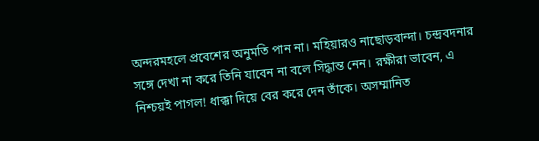অন্দরমহলে প্রবেশের অনুমতি পান না। মহিয়ারও নাছোড়বান্দা। চন্দ্রবদনার সঙ্গে দেখা না করে তিনি যাবেন না বলে সিদ্ধান্ত নেন। রক্ষীরা ভাবেন, এ নিশ্চয়ই পাগল! ধাক্কা দিয়ে বের করে দেন তাঁকে। অসম্মানিত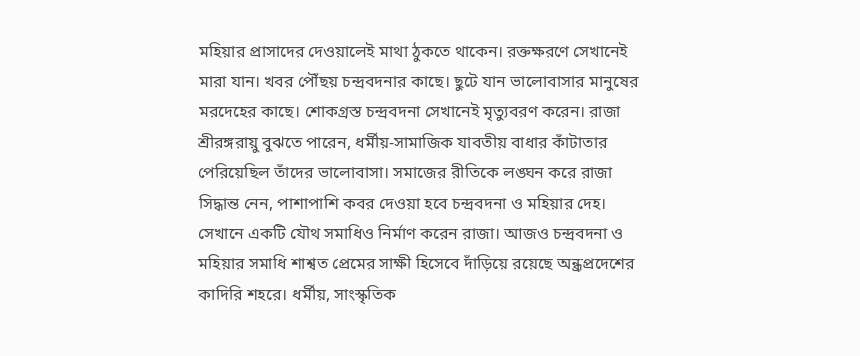মহিয়ার প্রাসাদের দেওয়ালেই মাথা ঠুকতে থাকেন। রক্তক্ষরণে সেখানেই মারা যান। খবর পৌঁছয় চন্দ্রবদনার কাছে। ছুটে যান ভালোবাসার মানুষের মরদেহের কাছে। শোকগ্রস্ত চন্দ্রবদনা সেখানেই মৃত্যুবরণ করেন। রাজা শ্রীরঙ্গরায়ু বুঝতে পারেন, ধর্মীয়-সামাজিক যাবতীয় বাধার কাঁটাতার পেরিয়েছিল তাঁদের ভালোবাসা। সমাজের রীতিকে লঙ্ঘন করে রাজা সিদ্ধান্ত নেন, পাশাপাশি কবর দেওয়া হবে চন্দ্রবদনা ও মহিয়ার দেহ। সেখানে একটি যৌথ সমাধিও নির্মাণ করেন রাজা। আজও চন্দ্রবদনা ও মহিয়ার সমাধি শাশ্বত প্রেমের সাক্ষী হিসেবে দাঁড়িয়ে রয়েছে অন্ধ্রপ্রদেশের কাদিরি শহরে। ধর্মীয়, সাংস্কৃতিক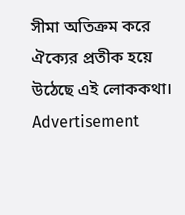সীমা অতিক্রম করে ঐক্যের প্রতীক হয়ে উঠেছে এই লোককথা।
Advertisement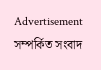Advertisement
সম্পর্কিত সংবাদ